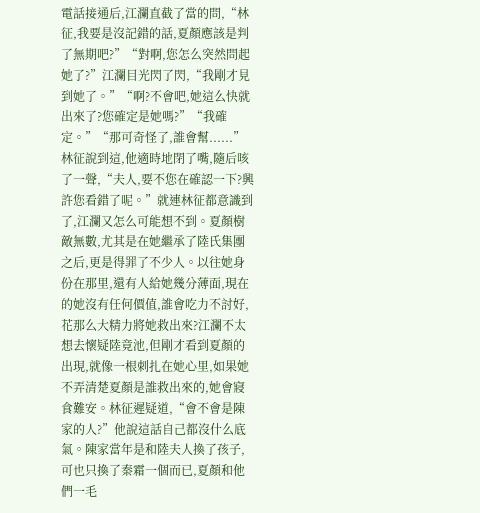電話接通后,江瀾直截了當的問,“林征,我要是沒記錯的話,夏顏應該是判了無期吧?”“對啊,您怎么突然問起她了?”江瀾目光閃了閃,“我剛才見到她了。”“啊?不會吧,她這么快就出來了?您確定是她嗎?”“我確定。”“那可奇怪了,誰會幫......”林征說到這,他適時地閉了嘴,隨后咳了一聲,“夫人,要不您在確認一下?興許您看錯了呢。”就連林征都意識到了,江瀾又怎么可能想不到。夏顏樹敵無數,尤其是在她繼承了陸氏集團之后,更是得罪了不少人。以往她身份在那里,還有人給她幾分薄面,現在的她沒有任何價值,誰會吃力不討好,花那么大精力將她救出來?江瀾不太想去懷疑陸竟池,但剛才看到夏顏的出現,就像一根刺扎在她心里,如果她不弄清楚夏顏是誰救出來的,她會寢食難安。林征遲疑道,“會不會是陳家的人?”他說這話自己都沒什么底氣。陳家當年是和陸夫人換了孩子,可也只換了秦霜一個而已,夏顏和他們一毛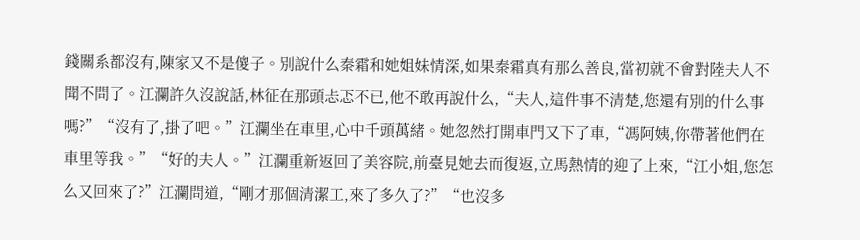錢關系都沒有,陳家又不是傻子。別說什么秦霜和她姐妹情深,如果秦霜真有那么善良,當初就不會對陸夫人不聞不問了。江瀾許久沒說話,林征在那頭忐忑不已,他不敢再說什么,“夫人,這件事不清楚,您還有別的什么事嗎?”“沒有了,掛了吧。”江瀾坐在車里,心中千頭萬緒。她忽然打開車門又下了車,“馮阿姨,你帶著他們在車里等我。”“好的夫人。”江瀾重新返回了美容院,前臺見她去而復返,立馬熱情的迎了上來,“江小姐,您怎么又回來了?”江瀾問道,“剛才那個清潔工,來了多久了?”“也沒多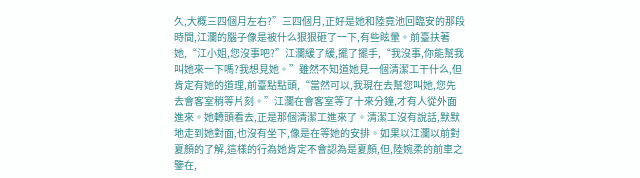久,大概三四個月左右?”三四個月,正好是她和陸竟池回臨安的那段時間,江瀾的腦子像是被什么狠狠砸了一下,有些眩暈。前臺扶著她,“江小姐,您沒事吧?”江瀾緩了緩,擺了擺手,“我沒事,你能幫我叫她來一下嗎?我想見她。”雖然不知道她見一個清潔工干什么,但肯定有她的道理,前臺點點頭,“當然可以,我現在去幫您叫她,您先去會客室稍等片刻。”江瀾在會客室等了十來分鐘,才有人從外面進來。她轉頭看去,正是那個清潔工進來了。清潔工沒有說話,默默地走到她對面,也沒有坐下,像是在等她的安排。如果以江瀾以前對夏顏的了解,這樣的行為她肯定不會認為是夏顏,但,陸婉柔的前車之鑒在,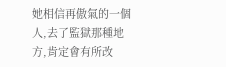她相信再傲氣的一個人,去了監獄那種地方,肯定會有所改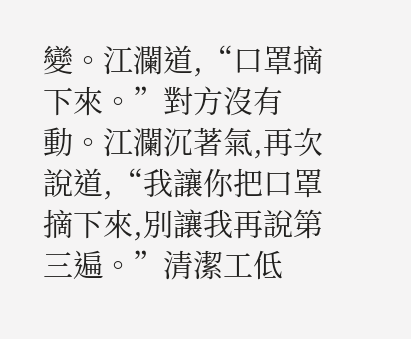變。江瀾道,“口罩摘下來。”對方沒有動。江瀾沉著氣,再次說道,“我讓你把口罩摘下來,別讓我再說第三遍。”清潔工低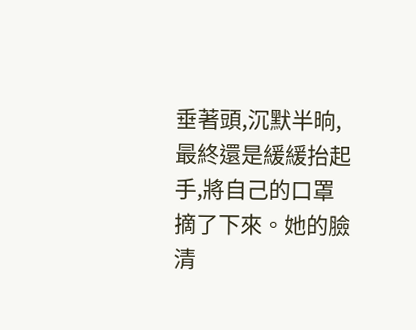垂著頭,沉默半晌,最終還是緩緩抬起手,將自己的口罩摘了下來。她的臉清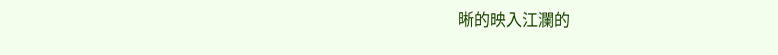晰的映入江瀾的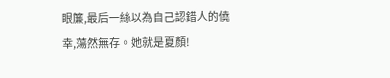眼簾,最后一絲以為自己認錯人的僥幸,蕩然無存。她就是夏顏!